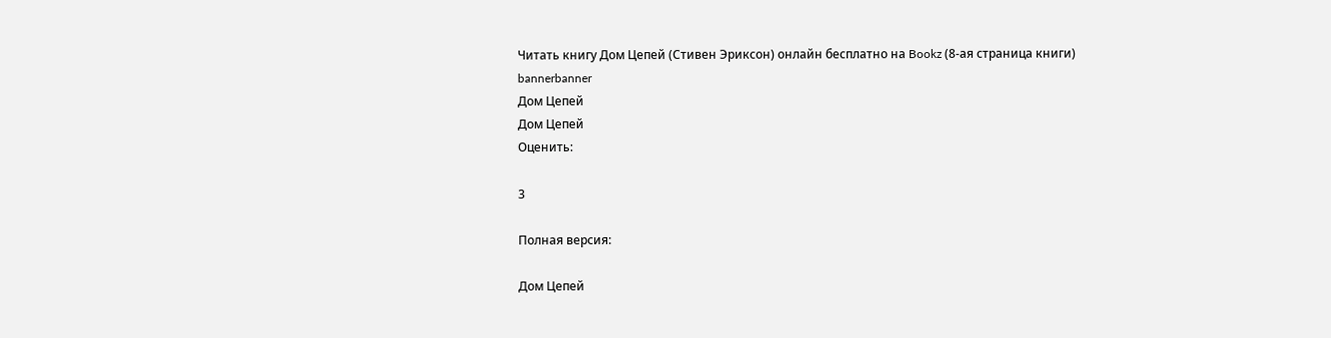Читать книгу Дом Цепей (Стивен Эриксон) онлайн бесплатно на Bookz (8-ая страница книги)
bannerbanner
Дом Цепей
Дом Цепей
Оценить:

3

Полная версия:

Дом Цепей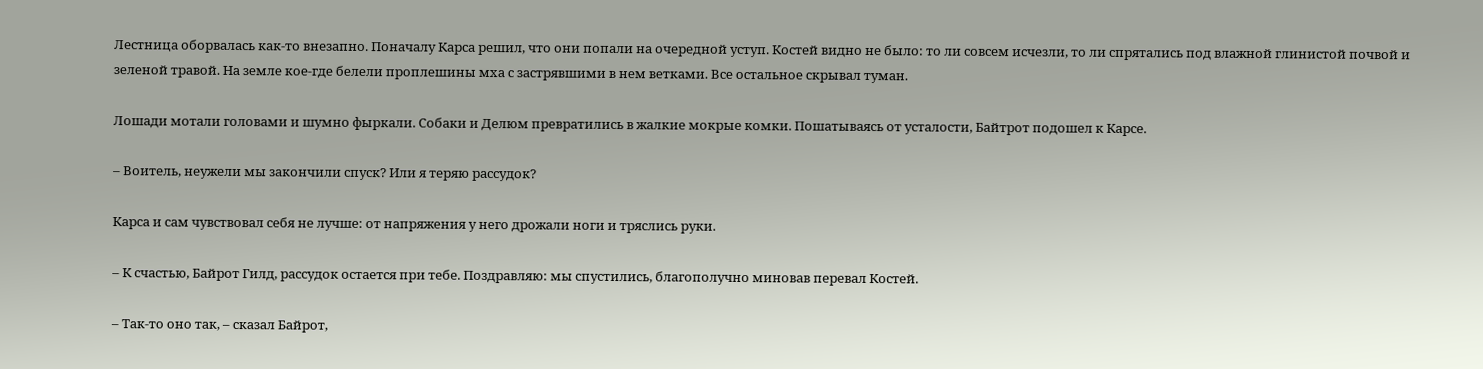Лестница оборвалась как-то внезапно. Поначалу Карса решил, что они попали на очередной уступ. Костей видно не было: то ли совсем исчезли, то ли спрятались под влажной глинистой почвой и зеленой травой. На земле кое-где белели проплешины мха с застрявшими в нем ветками. Все остальное скрывал туман.

Лошади мотали головами и шумно фыркали. Собаки и Делюм превратились в жалкие мокрые комки. Пошатываясь от усталости, Байтрот подошел к Карсе.

– Воитель, неужели мы закончили спуск? Или я теряю рассудок?

Карса и сам чувствовал себя не лучше: от напряжения у него дрожали ноги и тряслись руки.

– К счастью, Байрот Гилд, рассудок остается при тебе. Поздравляю: мы спустились, благополучно миновав перевал Костей.

– Так-то оно так, – сказал Байрот,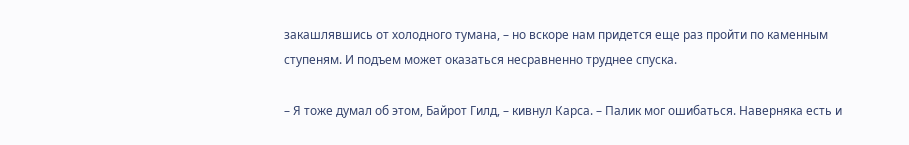закашлявшись от холодного тумана, – но вскоре нам придется еще раз пройти по каменным ступеням. И подъем может оказаться несравненно труднее спуска.

– Я тоже думал об этом, Байрот Гилд, – кивнул Карса. – Палик мог ошибаться. Наверняка есть и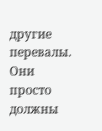другие перевалы. Они просто должны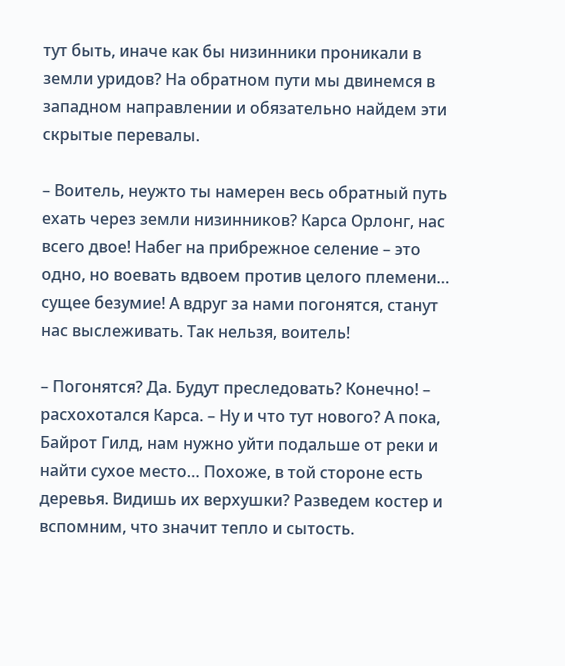тут быть, иначе как бы низинники проникали в земли уридов? На обратном пути мы двинемся в западном направлении и обязательно найдем эти скрытые перевалы.

– Воитель, неужто ты намерен весь обратный путь ехать через земли низинников? Карса Орлонг, нас всего двое! Набег на прибрежное селение – это одно, но воевать вдвоем против целого племени… сущее безумие! А вдруг за нами погонятся, станут нас выслеживать. Так нельзя, воитель!

– Погонятся? Да. Будут преследовать? Конечно! – расхохотался Карса. – Ну и что тут нового? А пока, Байрот Гилд, нам нужно уйти подальше от реки и найти сухое место… Похоже, в той стороне есть деревья. Видишь их верхушки? Разведем костер и вспомним, что значит тепло и сытость.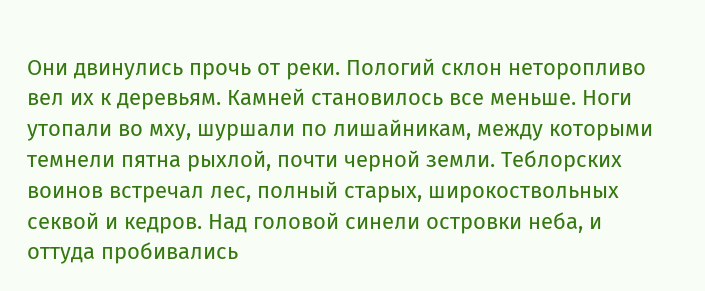Они двинулись прочь от реки. Пологий склон неторопливо вел их к деревьям. Камней становилось все меньше. Ноги утопали во мху, шуршали по лишайникам, между которыми темнели пятна рыхлой, почти черной земли. Теблорских воинов встречал лес, полный старых, широкоствольных секвой и кедров. Над головой синели островки неба, и оттуда пробивались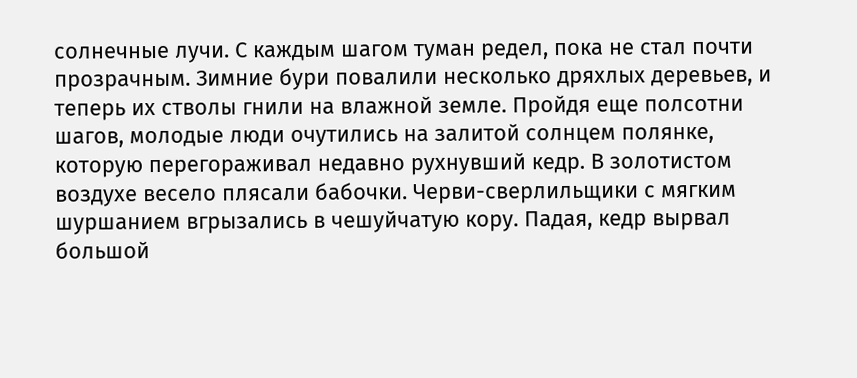солнечные лучи. С каждым шагом туман редел, пока не стал почти прозрачным. Зимние бури повалили несколько дряхлых деревьев, и теперь их стволы гнили на влажной земле. Пройдя еще полсотни шагов, молодые люди очутились на залитой солнцем полянке, которую перегораживал недавно рухнувший кедр. В золотистом воздухе весело плясали бабочки. Черви-сверлильщики с мягким шуршанием вгрызались в чешуйчатую кору. Падая, кедр вырвал большой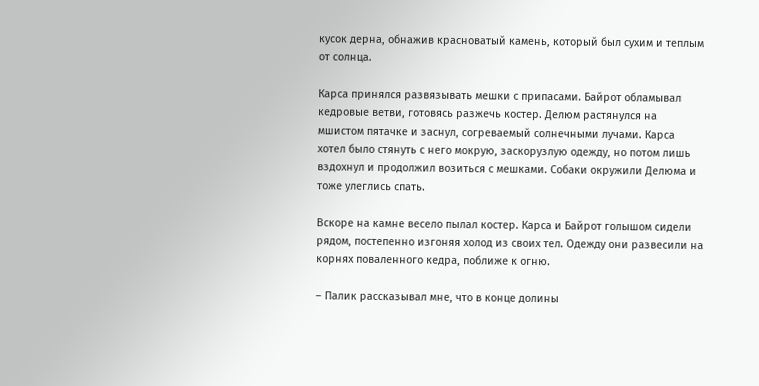кусок дерна, обнажив красноватый камень, который был сухим и теплым от солнца.

Карса принялся развязывать мешки с припасами. Байрот обламывал кедровые ветви, готовясь разжечь костер. Делюм растянулся на мшистом пятачке и заснул, согреваемый солнечными лучами. Карса хотел было стянуть с него мокрую, заскорузлую одежду, но потом лишь вздохнул и продолжил возиться с мешками. Собаки окружили Делюма и тоже улеглись спать.

Вскоре на камне весело пылал костер. Карса и Байрот голышом сидели рядом, постепенно изгоняя холод из своих тел. Одежду они развесили на корнях поваленного кедра, поближе к огню.

– Палик рассказывал мне, что в конце долины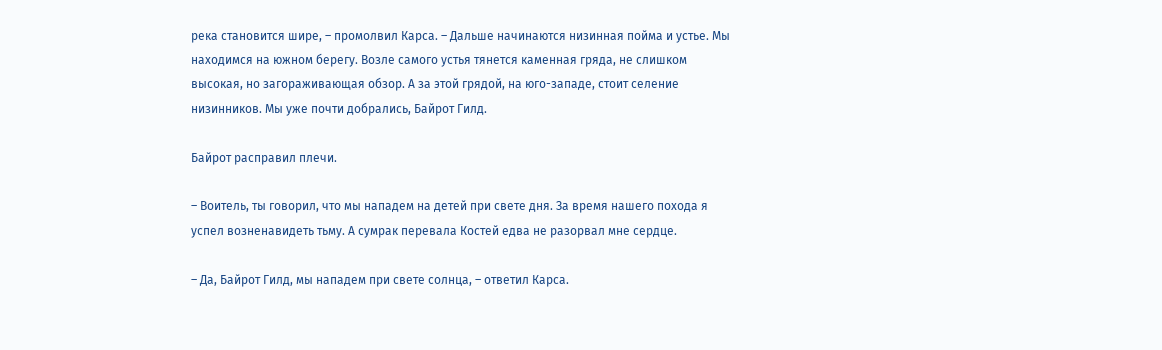река становится шире, – промолвил Карса. – Дальше начинаются низинная пойма и устье. Мы находимся на южном берегу. Возле самого устья тянется каменная гряда, не слишком высокая, но загораживающая обзор. А за этой грядой, на юго-западе, стоит селение низинников. Мы уже почти добрались, Байрот Гилд.

Байрот расправил плечи.

– Воитель, ты говорил, что мы нападем на детей при свете дня. За время нашего похода я успел возненавидеть тьму. А сумрак перевала Костей едва не разорвал мне сердце.

– Да, Байрот Гилд, мы нападем при свете солнца, – ответил Карса.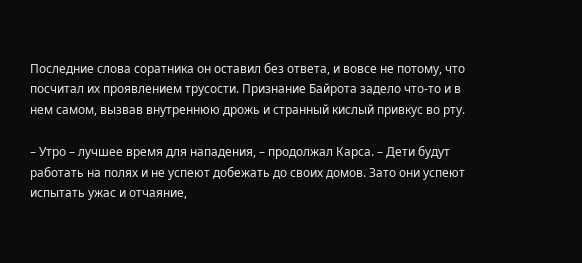Последние слова соратника он оставил без ответа, и вовсе не потому, что посчитал их проявлением трусости. Признание Байрота задело что-то и в нем самом, вызвав внутреннюю дрожь и странный кислый привкус во рту.

– Утро – лучшее время для нападения, – продолжал Карса. – Дети будут работать на полях и не успеют добежать до своих домов. Зато они успеют испытать ужас и отчаяние,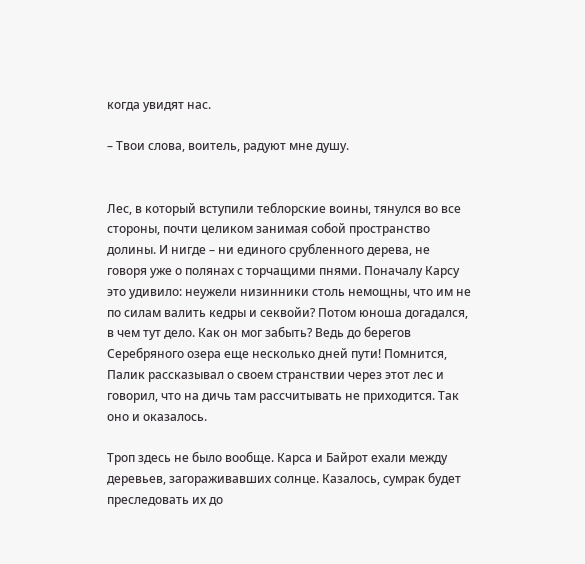когда увидят нас.

– Твои слова, воитель, радуют мне душу.


Лес, в который вступили теблорские воины, тянулся во все стороны, почти целиком занимая собой пространство долины. И нигде – ни единого срубленного дерева, не говоря уже о полянах с торчащими пнями. Поначалу Карсу это удивило: неужели низинники столь немощны, что им не по силам валить кедры и секвойи? Потом юноша догадался, в чем тут дело. Как он мог забыть? Ведь до берегов Серебряного озера еще несколько дней пути! Помнится, Палик рассказывал о своем странствии через этот лес и говорил, что на дичь там рассчитывать не приходится. Так оно и оказалось.

Троп здесь не было вообще. Карса и Байрот ехали между деревьев, загораживавших солнце. Казалось, сумрак будет преследовать их до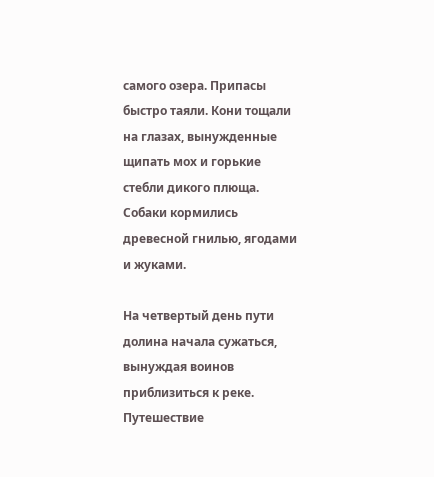самого озера. Припасы быстро таяли. Кони тощали на глазах, вынужденные щипать мох и горькие стебли дикого плюща. Собаки кормились древесной гнилью, ягодами и жуками.

На четвертый день пути долина начала сужаться, вынуждая воинов приблизиться к реке. Путешествие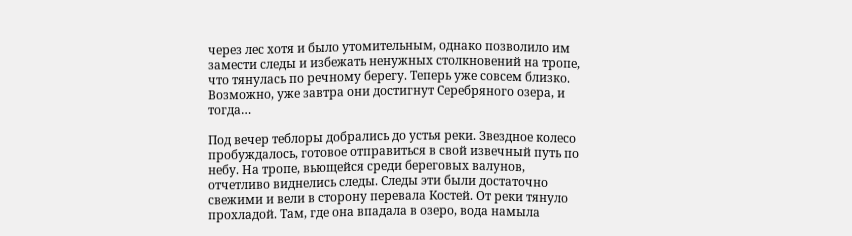через лес хотя и было утомительным, однако позволило им замести следы и избежать ненужных столкновений на тропе, что тянулась по речному берегу. Теперь уже совсем близко. Возможно, уже завтра они достигнут Серебряного озера, и тогда…

Под вечер теблоры добрались до устья реки. Звездное колесо пробуждалось, готовое отправиться в свой извечный путь по небу. На тропе, вьющейся среди береговых валунов, отчетливо виднелись следы. Следы эти были достаточно свежими и вели в сторону перевала Костей. От реки тянуло прохладой. Там, где она впадала в озеро, вода намыла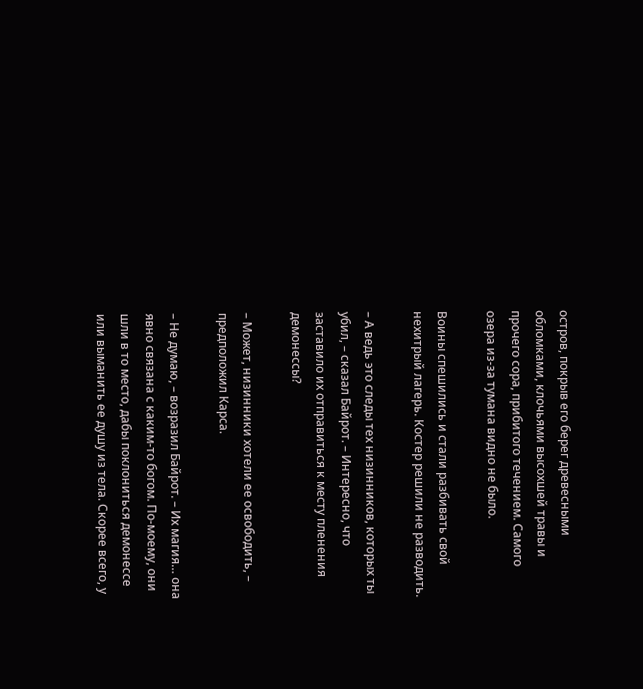остров, покрыв его берег древесными обломками, клочьями высохшей травы и прочего сора, прибитого течением. Самого озера из-за тумана видно не было.

Воины спешились и стали разбивать свой нехитрый лагерь. Костер решили не разводить.

– А ведь это следы тех низинников, которых ты убил, – сказал Байрот. – Интересно, что заставило их отправиться к месту пленения демонессы?

– Может, низинники хотели ее освободить, – предположил Карса.

– Не думаю, – возразил Байрот. – Их магия… она явно связана с каким-то богом. По-моему, они шли в то место, дабы поклониться демонессе или выманить ее душу из тела. Скорее всего, у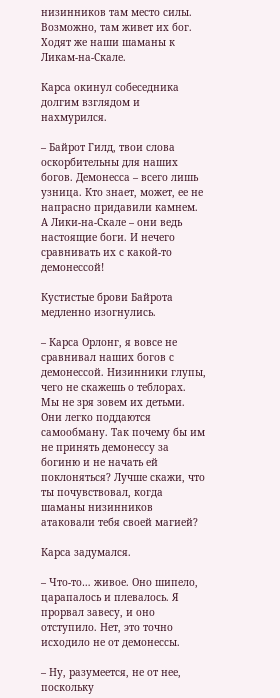низинников там место силы. Возможно, там живет их бог. Ходят же наши шаманы к Ликам-на-Скале.

Карса окинул собеседника долгим взглядом и нахмурился.

– Байрот Гилд, твои слова оскорбительны для наших богов. Демонесса – всего лишь узница. Кто знает, может, ее не напрасно придавили камнем. А Лики-на-Скале – они ведь настоящие боги. И нечего сравнивать их с какой-то демонессой!

Кустистые брови Байрота медленно изогнулись.

– Карса Орлонг, я вовсе не сравнивал наших богов с демонессой. Низинники глупы, чего не скажешь о теблорах. Мы не зря зовем их детьми. Они легко поддаются самообману. Так почему бы им не принять демонессу за богиню и не начать ей поклоняться? Лучше скажи, что ты почувствовал, когда шаманы низинников атаковали тебя своей магией?

Карса задумался.

– Что-то… живое. Оно шипело, царапалось и плевалось. Я прорвал завесу, и оно отступило. Нет, это точно исходило не от демонессы.

– Ну, разумеется, не от нее, поскольку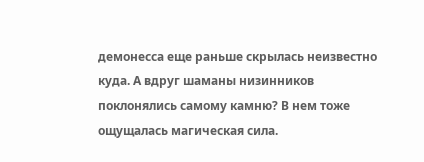демонесса еще раньше скрылась неизвестно куда. А вдруг шаманы низинников поклонялись самому камню? В нем тоже ощущалась магическая сила.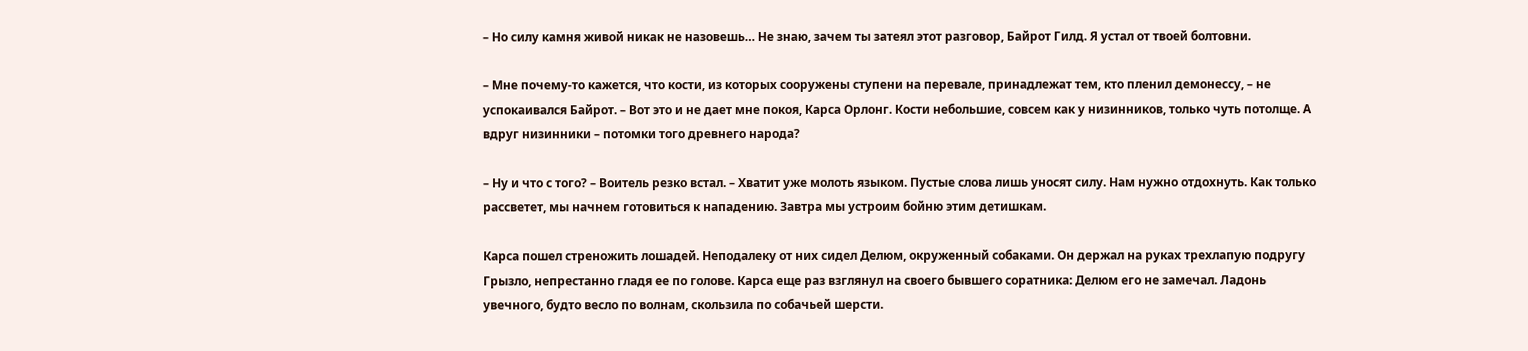– Но силу камня живой никак не назовешь… Не знаю, зачем ты затеял этот разговор, Байрот Гилд. Я устал от твоей болтовни.

– Мне почему-то кажется, что кости, из которых сооружены ступени на перевале, принадлежат тем, кто пленил демонессу, – не успокаивался Байрот. – Вот это и не дает мне покоя, Карса Орлонг. Кости небольшие, совсем как у низинников, только чуть потолще. А вдруг низинники – потомки того древнего народа?

– Ну и что с того? – Воитель резко встал. – Хватит уже молоть языком. Пустые слова лишь уносят силу. Нам нужно отдохнуть. Как только рассветет, мы начнем готовиться к нападению. Завтра мы устроим бойню этим детишкам.

Карса пошел стреножить лошадей. Неподалеку от них сидел Делюм, окруженный собаками. Он держал на руках трехлапую подругу Грызло, непрестанно гладя ее по голове. Карса еще раз взглянул на своего бывшего соратника: Делюм его не замечал. Ладонь увечного, будто весло по волнам, скользила по собачьей шерсти.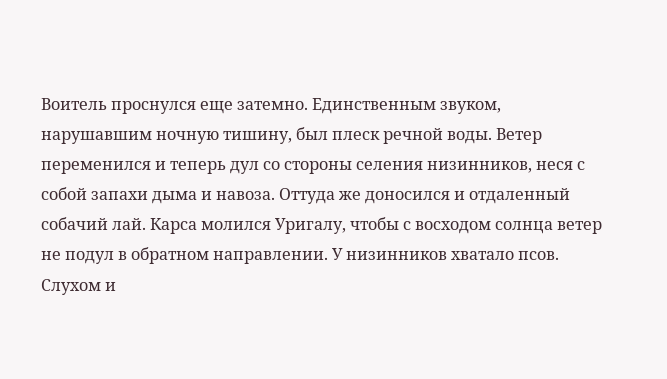Воитель проснулся еще затемно. Единственным звуком, нарушавшим ночную тишину, был плеск речной воды. Ветер переменился и теперь дул со стороны селения низинников, неся с собой запахи дыма и навоза. Оттуда же доносился и отдаленный собачий лай. Карса молился Уригалу, чтобы с восходом солнца ветер не подул в обратном направлении. У низинников хватало псов. Слухом и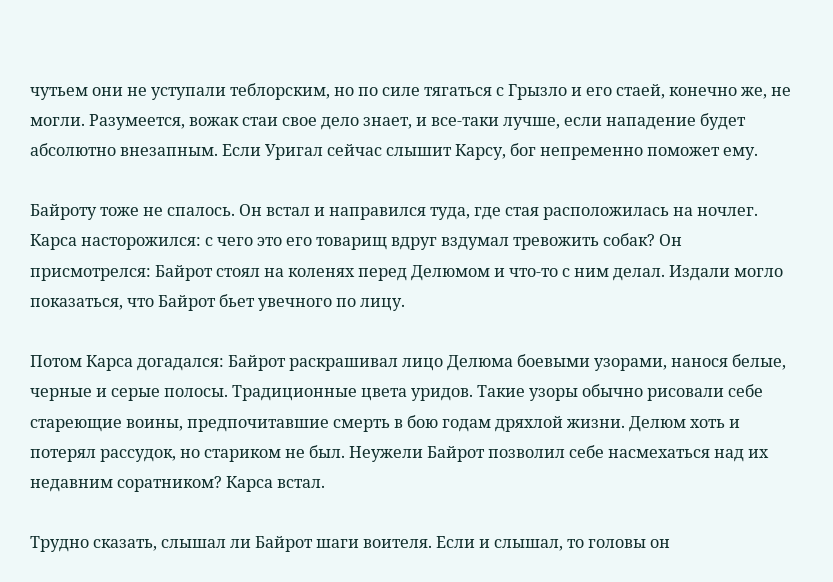чутьем они не уступали теблорским, но по силе тягаться с Грызло и его стаей, конечно же, не могли. Разумеется, вожак стаи свое дело знает, и все-таки лучше, если нападение будет абсолютно внезапным. Если Уригал сейчас слышит Карсу, бог непременно поможет ему.

Байроту тоже не спалось. Он встал и направился туда, где стая расположилась на ночлег. Карса насторожился: с чего это его товарищ вдруг вздумал тревожить собак? Он присмотрелся: Байрот стоял на коленях перед Делюмом и что-то с ним делал. Издали могло показаться, что Байрот бьет увечного по лицу.

Потом Карса догадался: Байрот раскрашивал лицо Делюма боевыми узорами, нанося белые, черные и серые полосы. Традиционные цвета уридов. Такие узоры обычно рисовали себе стареющие воины, предпочитавшие смерть в бою годам дряхлой жизни. Делюм хоть и потерял рассудок, но стариком не был. Неужели Байрот позволил себе насмехаться над их недавним соратником? Карса встал.

Трудно сказать, слышал ли Байрот шаги воителя. Если и слышал, то головы он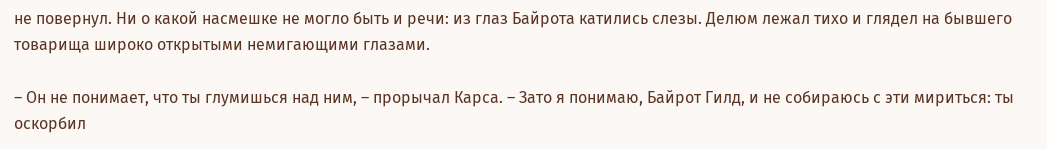не повернул. Ни о какой насмешке не могло быть и речи: из глаз Байрота катились слезы. Делюм лежал тихо и глядел на бывшего товарища широко открытыми немигающими глазами.

– Он не понимает, что ты глумишься над ним, – прорычал Карса. – Зато я понимаю, Байрот Гилд, и не собираюсь с эти мириться: ты оскорбил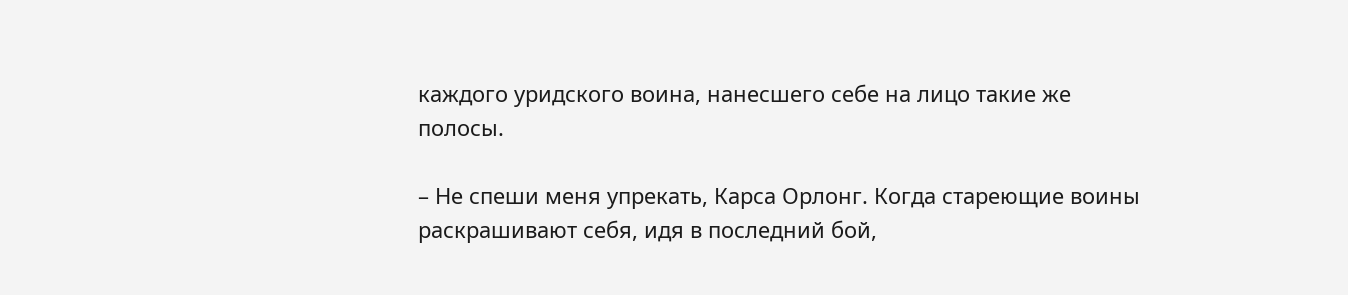каждого уридского воина, нанесшего себе на лицо такие же полосы.

– Не спеши меня упрекать, Карса Орлонг. Когда стареющие воины раскрашивают себя, идя в последний бой,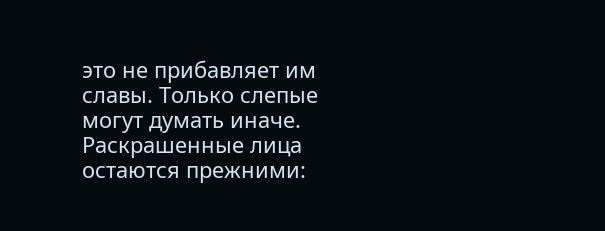это не прибавляет им славы. Только слепые могут думать иначе. Раскрашенные лица остаются прежними: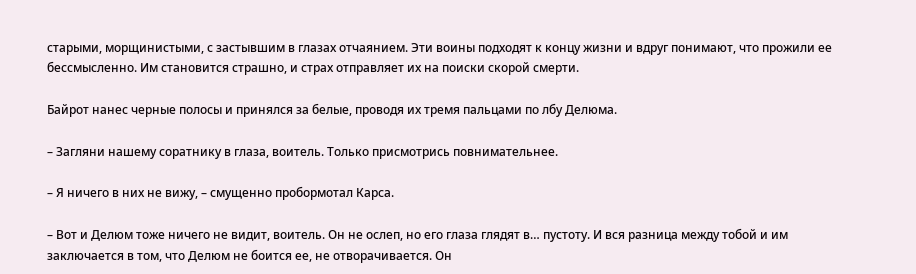старыми, морщинистыми, с застывшим в глазах отчаянием. Эти воины подходят к концу жизни и вдруг понимают, что прожили ее бессмысленно. Им становится страшно, и страх отправляет их на поиски скорой смерти.

Байрот нанес черные полосы и принялся за белые, проводя их тремя пальцами по лбу Делюма.

– Загляни нашему соратнику в глаза, воитель. Только присмотрись повнимательнее.

– Я ничего в них не вижу, – смущенно пробормотал Карса.

– Вот и Делюм тоже ничего не видит, воитель. Он не ослеп, но его глаза глядят в… пустоту. И вся разница между тобой и им заключается в том, что Делюм не боится ее, не отворачивается. Он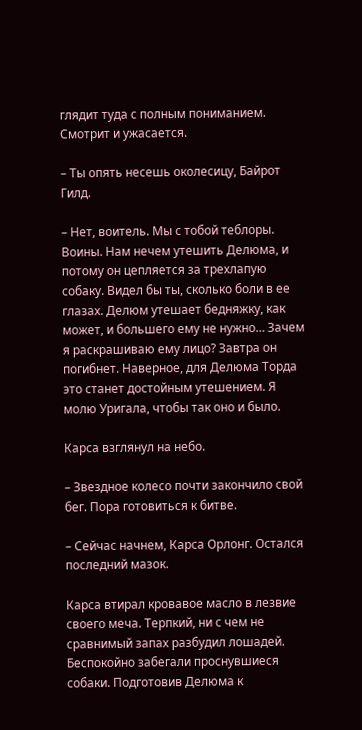глядит туда с полным пониманием. Смотрит и ужасается.

– Ты опять несешь околесицу, Байрот Гилд.

– Нет, воитель. Мы с тобой теблоры. Воины. Нам нечем утешить Делюма, и потому он цепляется за трехлапую собаку. Видел бы ты, сколько боли в ее глазах. Делюм утешает бедняжку, как может, и большего ему не нужно… Зачем я раскрашиваю ему лицо? Завтра он погибнет. Наверное, для Делюма Торда это станет достойным утешением. Я молю Уригала, чтобы так оно и было.

Карса взглянул на небо.

– Звездное колесо почти закончило свой бег. Пора готовиться к битве.

– Сейчас начнем, Карса Орлонг. Остался последний мазок.

Карса втирал кровавое масло в лезвие своего меча. Терпкий, ни с чем не сравнимый запах разбудил лошадей. Беспокойно забегали проснувшиеся собаки. Подготовив Делюма к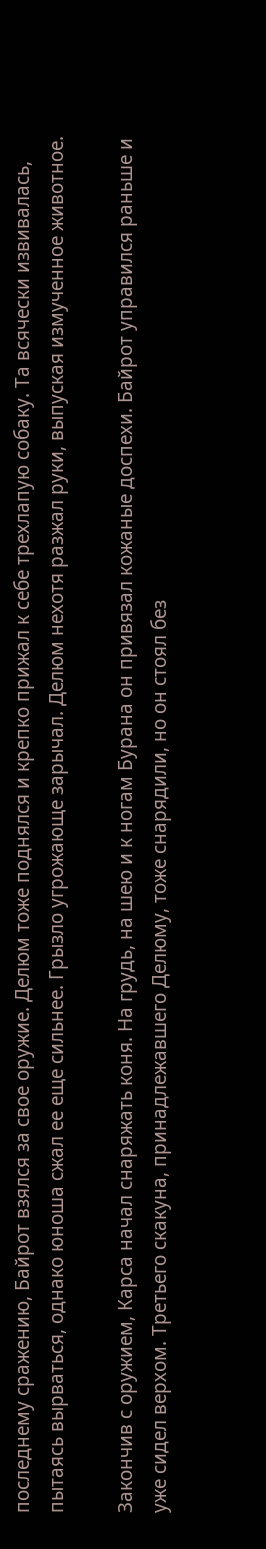последнему сражению, Байрот взялся за свое оружие. Делюм тоже поднялся и крепко прижал к себе трехлапую собаку. Та всячески извивалась, пытаясь вырваться, однако юноша сжал ее еще сильнее. Грызло угрожающе зарычал. Делюм нехотя разжал руки, выпуская измученное животное.

Закончив с оружием, Карса начал снаряжать коня. На грудь, на шею и к ногам Бурана он привязал кожаные доспехи. Байрот управился раньше и уже сидел верхом. Третьего скакуна, принадлежавшего Делюму, тоже снарядили, но он стоял без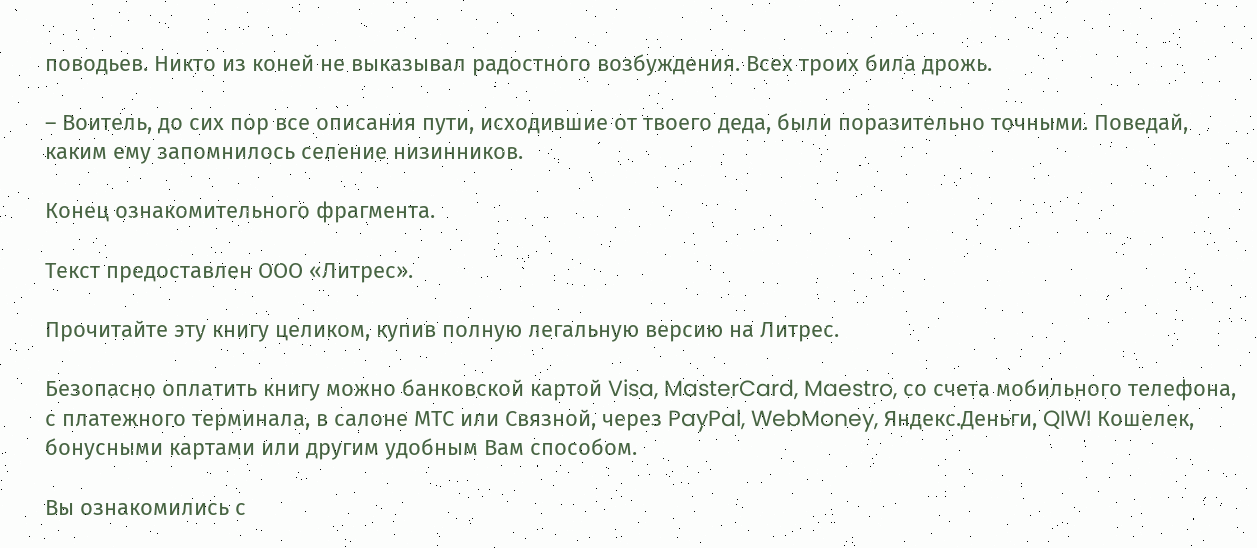поводьев. Никто из коней не выказывал радостного возбуждения. Всех троих била дрожь.

– Воитель, до сих пор все описания пути, исходившие от твоего деда, были поразительно точными. Поведай, каким ему запомнилось селение низинников.

Конец ознакомительного фрагмента.

Текст предоставлен ООО «Литрес».

Прочитайте эту книгу целиком, купив полную легальную версию на Литрес.

Безопасно оплатить книгу можно банковской картой Visa, MasterCard, Maestro, со счета мобильного телефона, с платежного терминала, в салоне МТС или Связной, через PayPal, WebMoney, Яндекс.Деньги, QIWI Кошелек, бонусными картами или другим удобным Вам способом.

Вы ознакомились с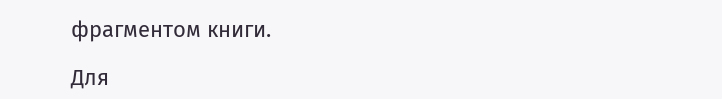фрагментом книги.

Для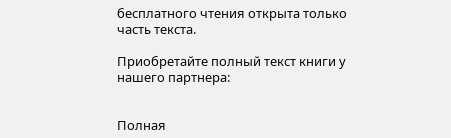бесплатного чтения открыта только часть текста.

Приобретайте полный текст книги у нашего партнера:


Полная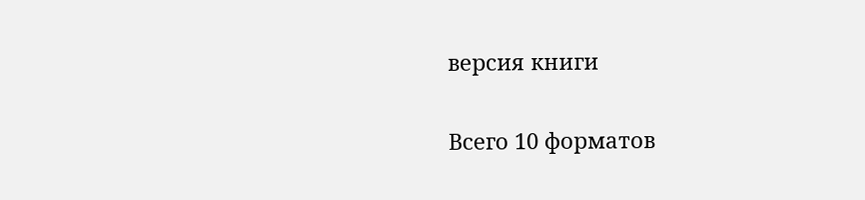версия книги

Всего 10 форматов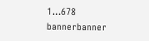1...678
bannerbanner